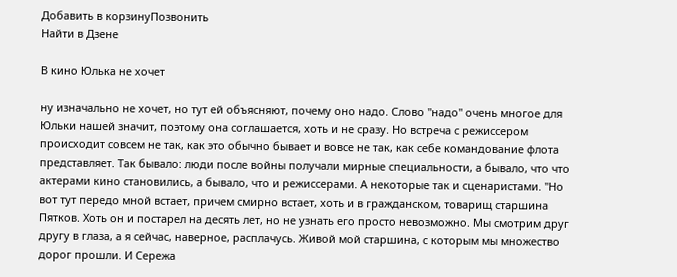Добавить в корзинуПозвонить
Найти в Дзене

В кино Юлька не хочет

ну изначально не хочет, но тут ей объясняют, почему оно надо. Слово "надо" очень многое для Юльки нашей значит, поэтому она соглашается, хоть и не сразу. Но встреча с режиссером происходит совсем не так, как это обычно бывает и вовсе не так, как себе командование флота представляет. Так бывало: люди после войны получали мирные специальности, а бывало, что что актерами кино становились, а бывало, что и режиссерами. А некоторые так и сценаристами. "Но вот тут передо мной встает, причем смирно встает, хоть и в гражданском, товарищ старшина Пятков. Хоть он и постарел на десять лет, но не узнать его просто невозможно. Мы смотрим друг другу в глаза, а я сейчас, наверное, расплачусь. Живой мой старшина, с которым мы множество дорог прошли. И Сережа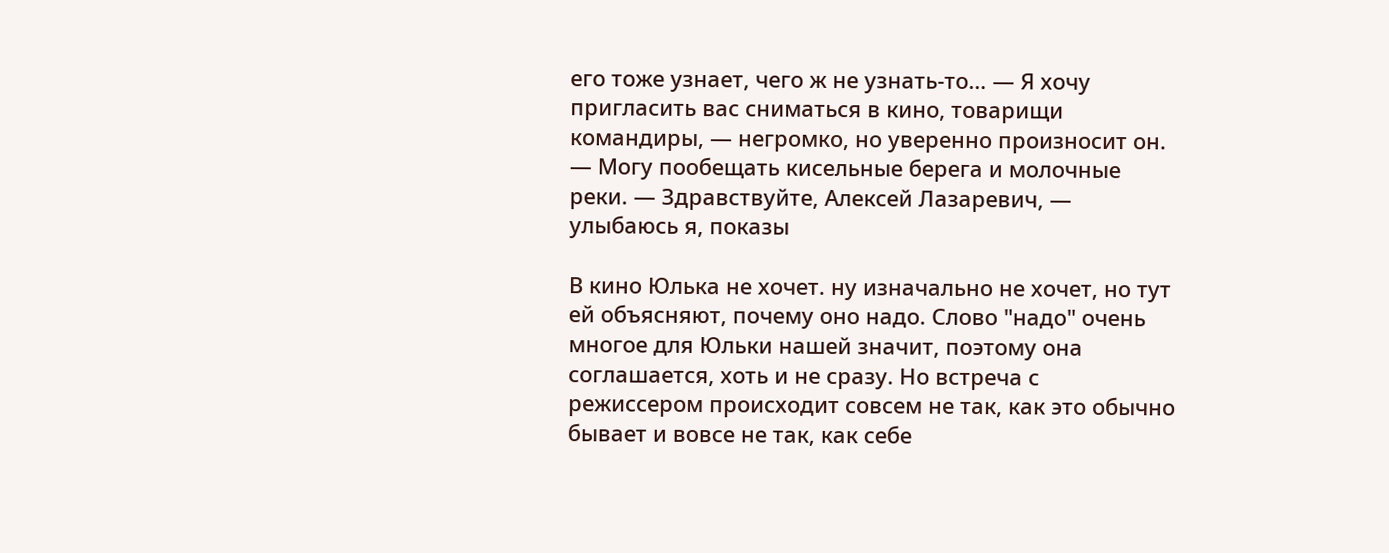его тоже узнает, чего ж не узнать-то… — Я хочу пригласить вас сниматься в кино, товарищи командиры, — негромко, но уверенно произносит он. — Могу пообещать кисельные берега и молочные реки. — Здравствуйте, Алексей Лазаревич, — улыбаюсь я, показы

В кино Юлька не хочет. ну изначально не хочет, но тут ей объясняют, почему оно надо. Слово "надо" очень многое для Юльки нашей значит, поэтому она соглашается, хоть и не сразу. Но встреча с режиссером происходит совсем не так, как это обычно бывает и вовсе не так, как себе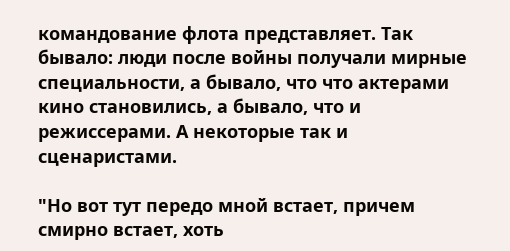командование флота представляет. Так бывало: люди после войны получали мирные специальности, а бывало, что что актерами кино становились, а бывало, что и режиссерами. А некоторые так и сценаристами.

"Но вот тут передо мной встает, причем смирно встает, хоть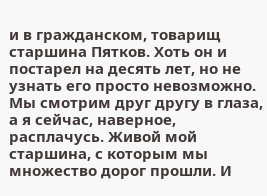и в гражданском, товарищ старшина Пятков. Хоть он и постарел на десять лет, но не узнать его просто невозможно. Мы смотрим друг другу в глаза, а я сейчас, наверное, расплачусь. Живой мой старшина, с которым мы множество дорог прошли. И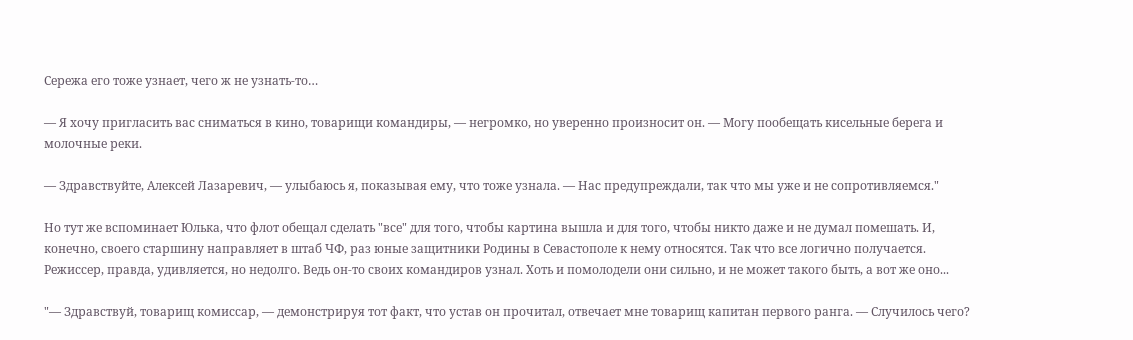Сережа его тоже узнает, чего ж не узнать-то…

— Я хочу пригласить вас сниматься в кино, товарищи командиры, — негромко, но уверенно произносит он. — Могу пообещать кисельные берега и молочные реки.

— Здравствуйте, Алексей Лазаревич, — улыбаюсь я, показывая ему, что тоже узнала. — Нас предупреждали, так что мы уже и не сопротивляемся."

Но тут же вспоминает Юлька, что флот обещал сделать "все" для того, чтобы картина вышла и для того, чтобы никто даже и не думал помешать. И, конечно, своего старшину направляет в штаб ЧФ, раз юные защитники Родины в Севастополе к нему относятся. Так что все логично получается. Режиссер, правда, удивляется, но недолго. Ведь он-то своих командиров узнал. Хоть и помолодели они сильно, и не может такого быть, а вот же оно...

"— Здравствуй, товарищ комиссар, — демонстрируя тот факт, что устав он прочитал, отвечает мне товарищ капитан первого ранга. — Случилось чего?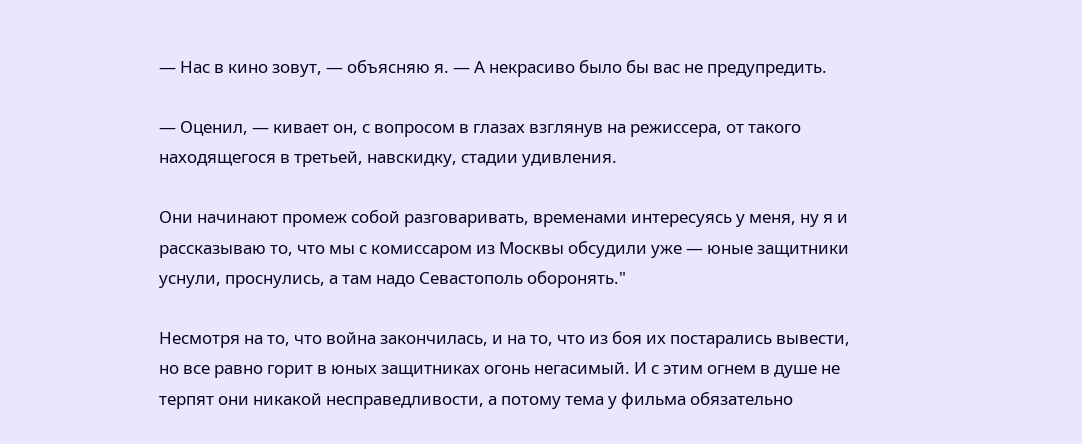— Нас в кино зовут, — объясняю я. — А некрасиво было бы вас не предупредить.

— Оценил, — кивает он, с вопросом в глазах взглянув на режиссера, от такого находящегося в третьей, навскидку, стадии удивления.

Они начинают промеж собой разговаривать, временами интересуясь у меня, ну я и рассказываю то, что мы с комиссаром из Москвы обсудили уже — юные защитники уснули, проснулись, а там надо Севастополь оборонять."

Несмотря на то, что война закончилась, и на то, что из боя их постарались вывести, но все равно горит в юных защитниках огонь негасимый. И с этим огнем в душе не терпят они никакой несправедливости, а потому тема у фильма обязательно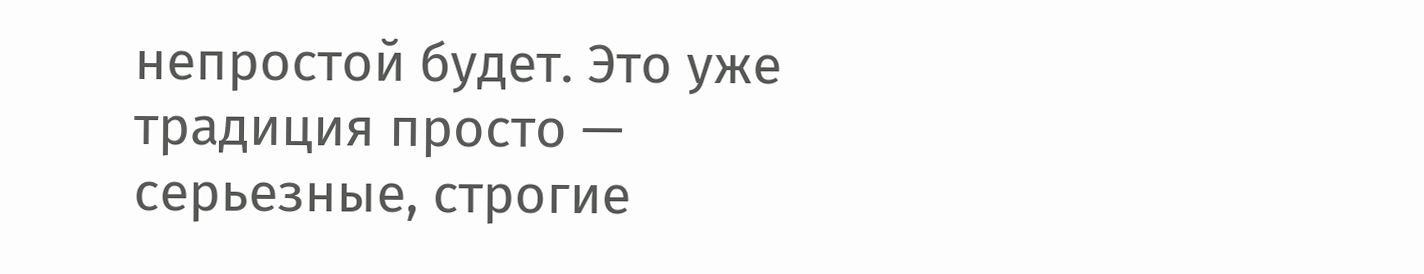непростой будет. Это уже традиция просто — серьезные, строгие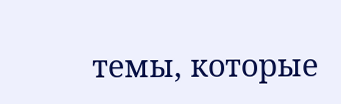темы, которые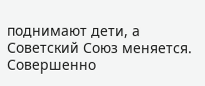поднимают дети, а Советский Союз меняется. Совершенно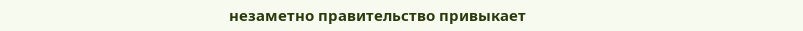незаметно правительство привыкает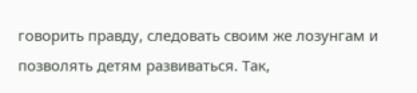говорить правду, следовать своим же лозунгам и позволять детям развиваться. Так,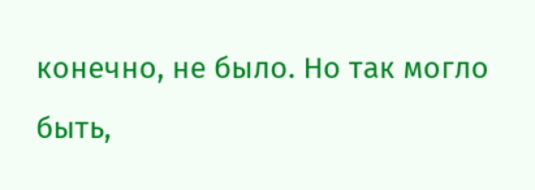конечно, не было. Но так могло быть,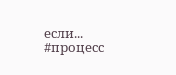если... #процесс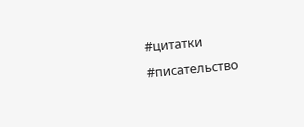#цитатки #писательство